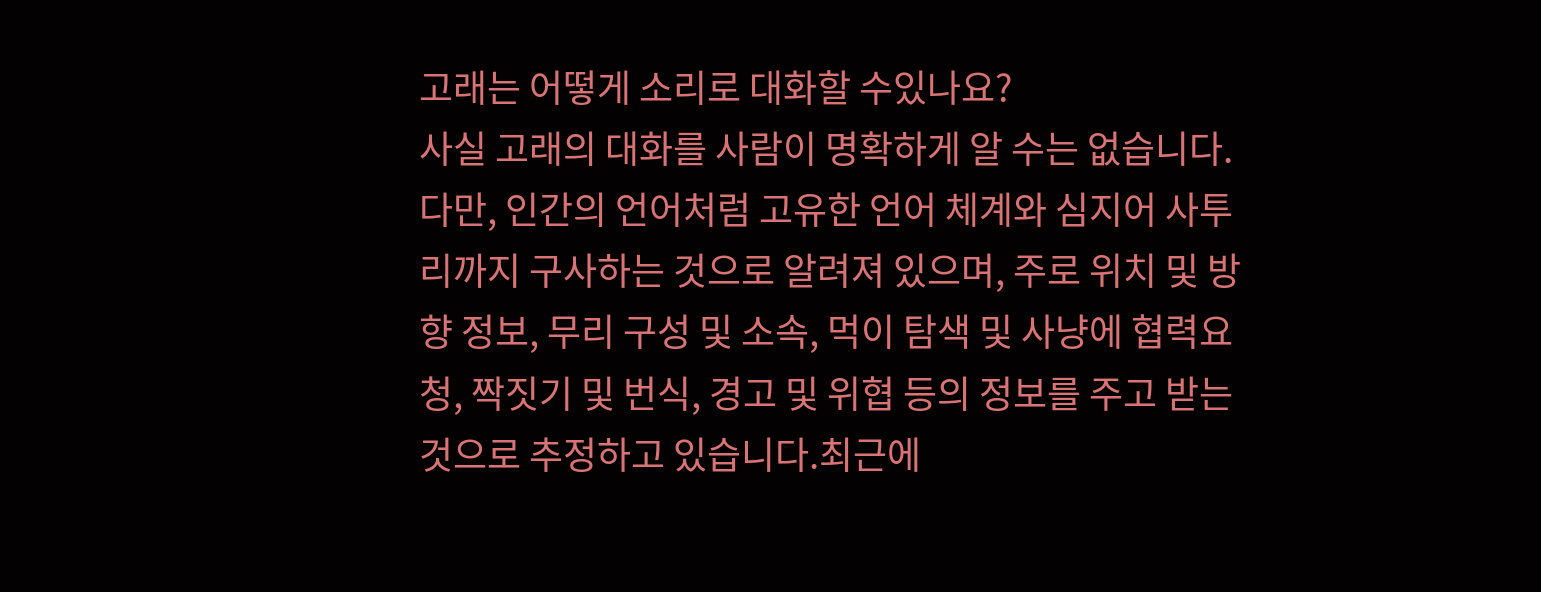고래는 어떻게 소리로 대화할 수있나요?
사실 고래의 대화를 사람이 명확하게 알 수는 없습니다.다만, 인간의 언어처럼 고유한 언어 체계와 심지어 사투리까지 구사하는 것으로 알려져 있으며, 주로 위치 및 방향 정보, 무리 구성 및 소속, 먹이 탐색 및 사냥에 협력요청, 짝짓기 및 번식, 경고 및 위협 등의 정보를 주고 받는 것으로 추정하고 있습니다.최근에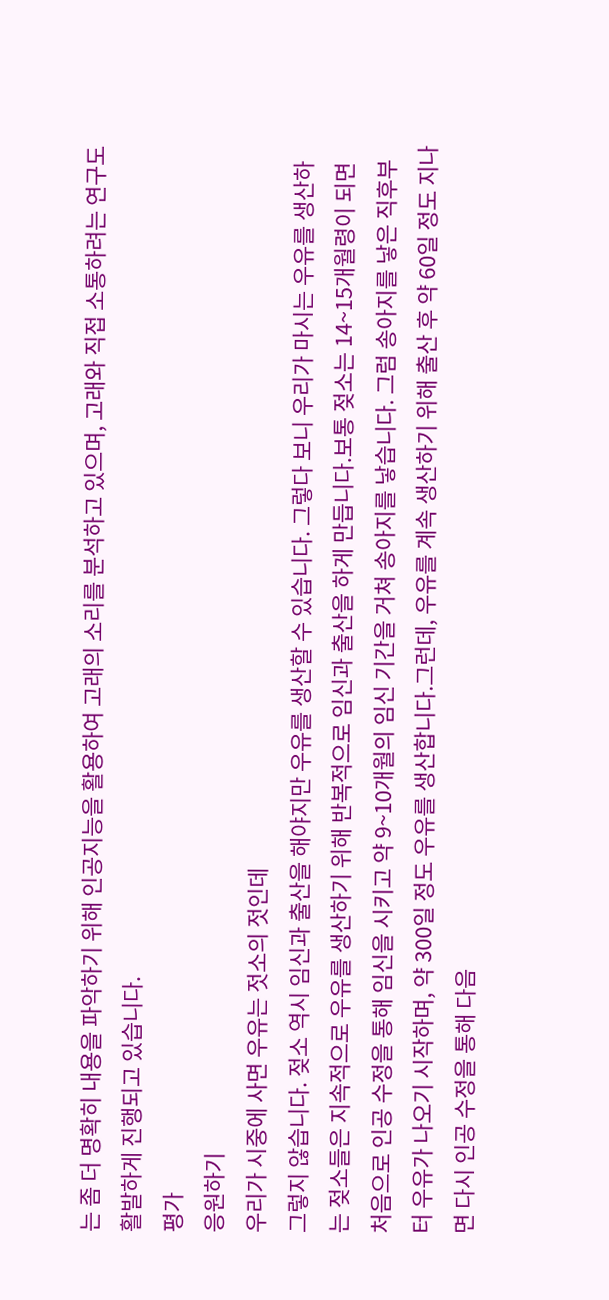는 좀 더 명확히 내용을 파악하기 위해 인공지능을 활용하여 고래의 소리를 분석하고 있으며, 고래와 직접 소통하려는 연구도 활발하게 진행되고 있습니다.
평가
응원하기
우리가 시중에 사면 우유는 젓소의 젓인데
그렇지 않습니다. 젖소 역시 임신과 출산을 해야지만 우유를 생산할 수 있습니다. 그렇다 보니 우리가 마시는 우유를 생산하는 젖소들은 지속적으로 우유를 생산하기 위해 반복적으로 임신과 출산을 하게 만듭니다.보통 젖소는 14~15개월령이 되면 처음으로 인공 수정을 통해 임신을 시키고 약 9~10개월의 임신 기간을 거쳐 송아지를 낳습니다. 그럼 송아지를 낳은 직후부터 우유가 나오기 시작하며, 약 300일 정도 우유를 생산합니다.그런데, 우유를 계속 생산하기 위해 출산 후 약 60일 정도 지나면 다시 인공 수정을 통해 다음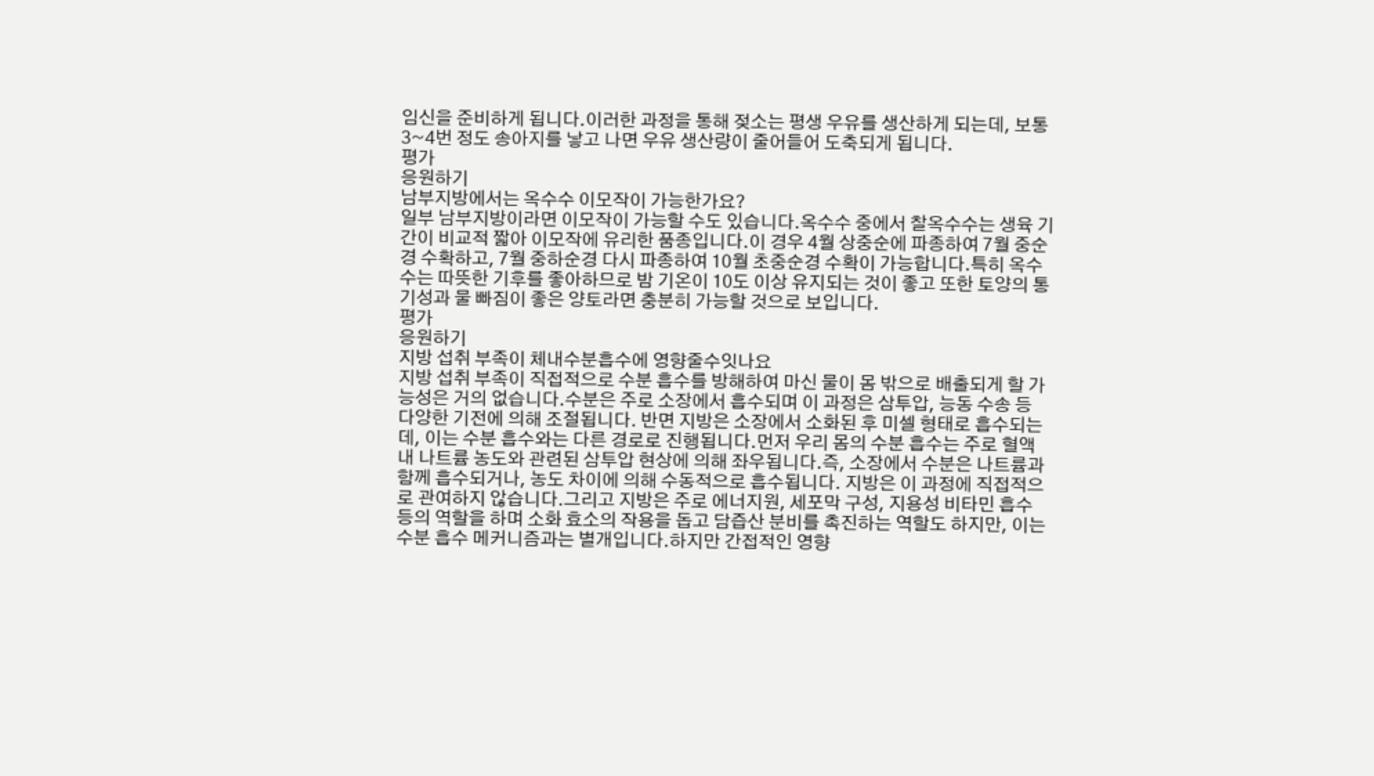임신을 준비하게 됩니다.이러한 과정을 통해 젖소는 평생 우유를 생산하게 되는데, 보통 3~4번 정도 송아지를 낳고 나면 우유 생산량이 줄어들어 도축되게 됩니다.
평가
응원하기
남부지방에서는 옥수수 이모작이 가능한가요?
일부 남부지방이라면 이모작이 가능할 수도 있습니다.옥수수 중에서 찰옥수수는 생육 기간이 비교적 짧아 이모작에 유리한 품종입니다.이 경우 4월 상중순에 파종하여 7월 중순경 수확하고, 7월 중하순경 다시 파종하여 10월 초중순경 수확이 가능합니다.특히 옥수수는 따뜻한 기후를 좋아하므로 밤 기온이 10도 이상 유지되는 것이 좋고 또한 토양의 통기성과 물 빠짐이 좋은 양토라면 충분히 가능할 것으로 보입니다.
평가
응원하기
지방 섭취 부족이 체내수분흡수에 영향줄수잇나요
지방 섭취 부족이 직접적으로 수분 흡수를 방해하여 마신 물이 몸 밖으로 배출되게 할 가능성은 거의 없습니다.수분은 주로 소장에서 흡수되며 이 과정은 삼투압, 능동 수송 등 다양한 기전에 의해 조절됩니다. 반면 지방은 소장에서 소화된 후 미셀 형태로 흡수되는데, 이는 수분 흡수와는 다른 경로로 진행됩니다.먼저 우리 몸의 수분 흡수는 주로 혈액 내 나트륨 농도와 관련된 삼투압 현상에 의해 좌우됩니다.즉, 소장에서 수분은 나트륨과 함께 흡수되거나, 농도 차이에 의해 수동적으로 흡수됩니다. 지방은 이 과정에 직접적으로 관여하지 않습니다.그리고 지방은 주로 에너지원, 세포막 구성, 지용성 비타민 흡수 등의 역할을 하며 소화 효소의 작용을 돕고 담즙산 분비를 촉진하는 역할도 하지만, 이는 수분 흡수 메커니즘과는 별개입니다.하지만 간접적인 영향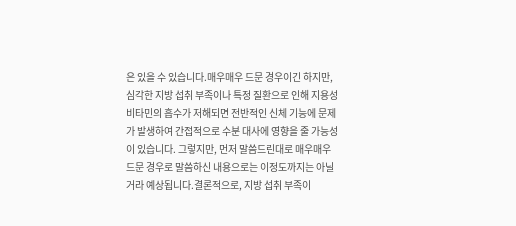은 있을 수 있습니다.매우매우 드문 경우이긴 하지만, 심각한 지방 섭취 부족이나 특정 질환으로 인해 지용성 비타민의 흡수가 저해되면 전반적인 신체 기능에 문제가 발생하여 간접적으로 수분 대사에 영향을 줄 가능성이 있습니다. 그렇지만, 먼저 말씀드린대로 매우매우 드문 경우로 말씀하신 내용으로는 이정도까지는 아닐거라 예상됩니다.결론적으로, 지방 섭취 부족이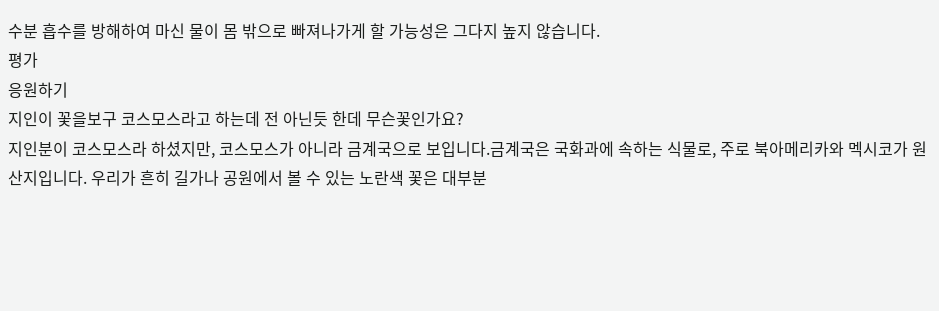수분 흡수를 방해하여 마신 물이 몸 밖으로 빠져나가게 할 가능성은 그다지 높지 않습니다.
평가
응원하기
지인이 꽃을보구 코스모스라고 하는데 전 아닌듯 한데 무슨꽃인가요?
지인분이 코스모스라 하셨지만, 코스모스가 아니라 금계국으로 보입니다.금계국은 국화과에 속하는 식물로, 주로 북아메리카와 멕시코가 원산지입니다. 우리가 흔히 길가나 공원에서 볼 수 있는 노란색 꽃은 대부분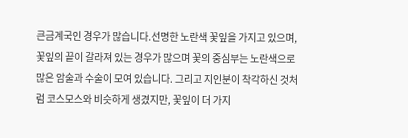큰금계국인 경우가 많습니다.선명한 노란색 꽃잎을 가지고 있으며, 꽃잎의 끝이 갈라져 있는 경우가 많으며 꽃의 중심부는 노란색으로 많은 암술과 수술이 모여 있습니다. 그리고 지인분이 착각하신 것처럼 코스모스와 비슷하게 생겼지만, 꽃잎이 더 가지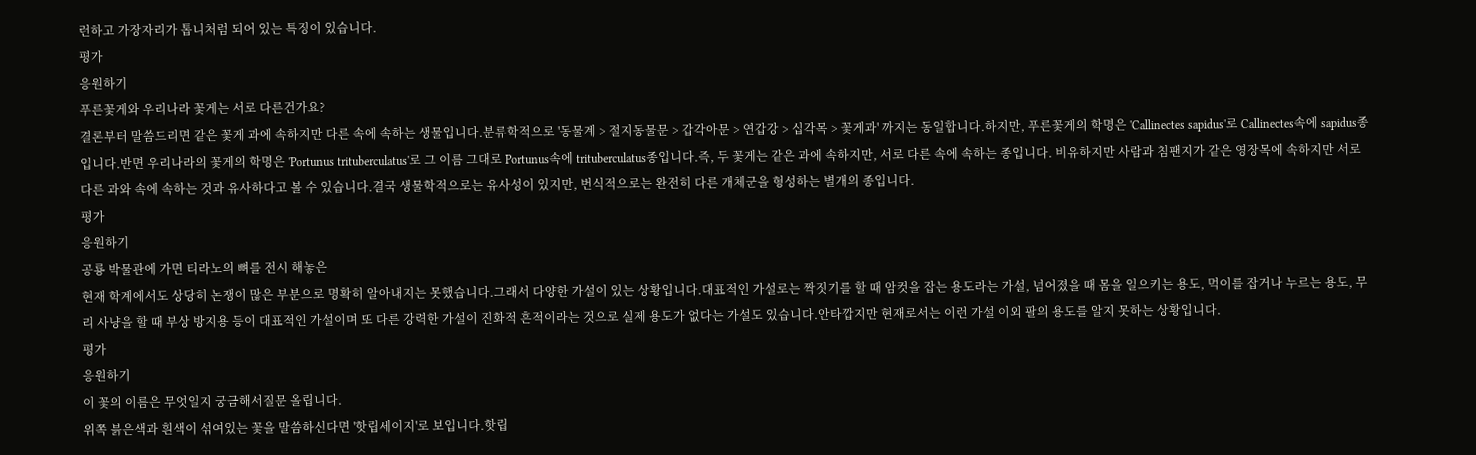런하고 가장자리가 톱니처럼 되어 있는 특징이 있습니다.
평가
응원하기
푸른꽃게와 우리나라 꽃게는 서로 다른건가요?
결론부터 말씀드리면 같은 꽃게 과에 속하지만 다른 속에 속하는 생물입니다.분류학적으로 '동물계 > 절지동물문 > 갑각아문 > 연갑강 > 십각목 > 꽃게과' 까지는 동일합니다.하지만, 푸른꽃게의 학명은 'Callinectes sapidus'로 Callinectes속에 sapidus종입니다.반면 우리나라의 꽃게의 학명은 'Portunus trituberculatus'로 그 이름 그대로 Portunus속에 trituberculatus종입니다.즉, 두 꽃게는 같은 과에 속하지만, 서로 다른 속에 속하는 종입니다. 비유하지만 사람과 침팬지가 같은 영장목에 속하지만 서로 다른 과와 속에 속하는 것과 유사하다고 볼 수 있습니다.결국 생물학적으로는 유사성이 있지만, 번식적으로는 완전히 다른 개체군을 형성하는 별개의 종입니다.
평가
응원하기
공룡 박물관에 가면 티라노의 뼈를 전시 해놓은
현재 학계에서도 상당히 논쟁이 많은 부분으로 명확히 알아내지는 못했습니다.그래서 다양한 가설이 있는 상황입니다.대표적인 가설로는 짝짓기를 할 때 암컷을 잡는 용도라는 가설, 넘어졌을 때 몸을 일으키는 용도, 먹이를 잡거나 누르는 용도, 무리 사냥을 할 때 부상 방지용 등이 대표적인 가설이며 또 다른 강력한 가설이 진화적 흔적이라는 것으로 실제 용도가 없다는 가설도 있습니다.안타깝지만 현재로서는 이런 가설 이외 팔의 용도를 알지 못하는 상황입니다.
평가
응원하기
이 꽃의 이름은 무엇일지 궁금해서질문 올립니다.
위쪽 븕은색과 흰색이 섞여있는 꽃을 말씀하신다면 '핫립세이지'로 보입니다.핫립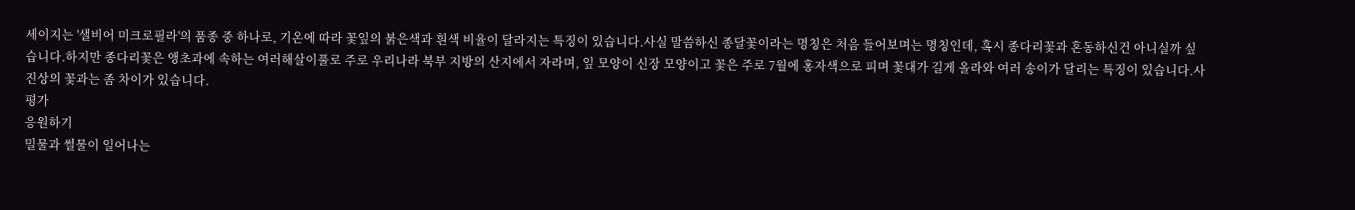세이지는 '샐비어 미크로필라'의 품종 중 하나로, 기온에 따라 꽃잎의 붉은색과 흰색 비율이 달라지는 특징이 있습니다.사실 말씀하신 종달꽃이라는 명칭은 처음 들어보며는 명칭인데, 혹시 종다리꽃과 혼동하신건 아니실까 싶습니다.하지만 종다리꽃은 앵초과에 속하는 여러해살이풀로 주로 우리나라 북부 지방의 산지에서 자라며, 잎 모양이 신장 모양이고 꽃은 주로 7월에 홍자색으로 피며 꽃대가 길게 올라와 여러 송이가 달리는 특징이 있습니다.사진상의 꽃과는 좀 차이가 있습니다.
평가
응원하기
밀물과 썰물이 일어나는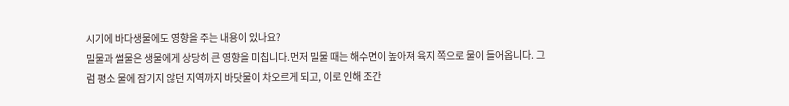시기에 바다생물에도 영향을 주는 내용이 있나요?
밀물과 썰물은 생물에게 상당히 큰 영향을 미칩니다.먼저 밀물 때는 해수면이 높아져 육지 쪽으로 물이 들어옵니다. 그럼 평소 물에 잠기지 않던 지역까지 바닷물이 차오르게 되고, 이로 인해 조간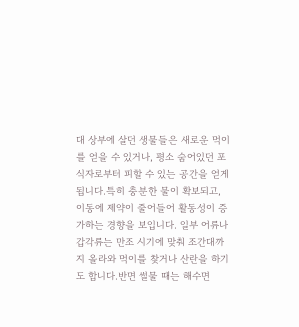대 상부에 살던 생물들은 새로운 먹이를 얻을 수 있거나, 평소 숨어있던 포식자로부터 피할 수 있는 공간을 얻게 됩니다.특히 충분한 물이 확보되고, 이동에 제약이 줄어들어 활동성이 증가하는 경향을 보입니다. 일부 어류나 갑각류는 만조 시기에 맞춰 조간대까지 올라와 먹이를 찾거나 산란을 하기도 합니다.반면 썰물 때는 해수면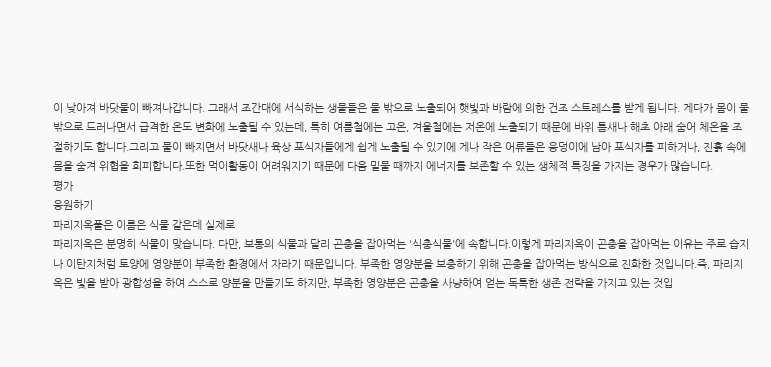이 낮아져 바닷물이 빠져나갑니다. 그래서 조간대에 서식하는 생물들은 물 밖으로 노출되어 햇빛과 바람에 의한 건조 스트레스를 받게 됩니다. 게다가 몸이 물 밖으로 드러나면서 급격한 온도 변화에 노출될 수 있는데, 특히 여름철에는 고온, 겨울철에는 저온에 노출되기 때문에 바위 틈새나 해초 아래 숨어 체온을 조절하기도 합니다.그리고 물이 빠지면서 바닷새나 육상 포식자들에게 쉽게 노출될 수 있기에 게나 작은 어류들은 웅덩이에 남아 포식자를 피하거나, 진흙 속에 몸을 숨겨 위협을 회피합니다.또한 먹이활동이 어려워지기 때문에 다음 밀물 때까지 에너지를 보존할 수 있는 생체적 특징을 가지는 경우가 많습니다.
평가
응원하기
파리지옥풀은 이름은 식물 같은데 실제로
파리지옥은 분명히 식물이 맞습니다. 다만, 보통의 식물과 달리 곤충을 잡아먹는 '식충식물'에 속합니다.이렇게 파리지옥이 곤충을 잡아먹는 이유는 주로 습지나 이탄지처럼 토양에 영양분이 부족한 환경에서 자라기 때문입니다. 부족한 영양분을 보충하기 위해 곤충을 잡아먹는 방식으로 진화한 것입니다.즉, 파리지옥은 빛을 받아 광합성을 하여 스스로 양분을 만들기도 하지만, 부족한 영양분은 곤충을 사냥하여 얻는 독특한 생존 전략을 가지고 있는 것입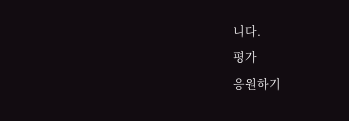니다.
평가
응원하기